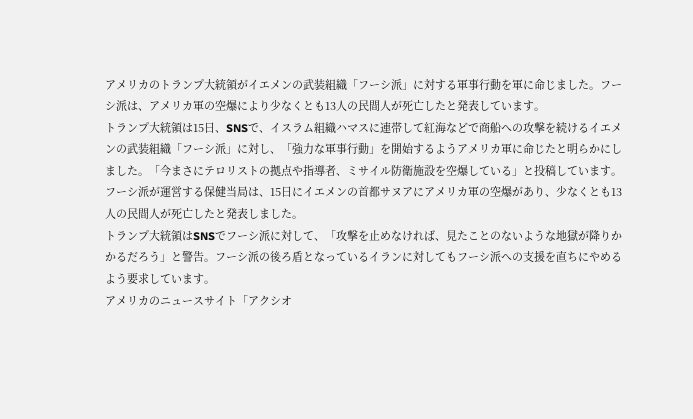アメリカのトランプ大統領がイエメンの武装組織「フーシ派」に対する軍事行動を軍に命じました。フーシ派は、アメリカ軍の空爆により少なくとも13人の民間人が死亡したと発表しています。
トランプ大統領は15日、SNSで、イスラム組織ハマスに連帯して紅海などで商船への攻撃を続けるイエメンの武装組織「フーシ派」に対し、「強力な軍事行動」を開始するようアメリカ軍に命じたと明らかにしました。「今まさにテロリストの拠点や指導者、ミサイル防衛施設を空爆している」と投稿しています。
フーシ派が運営する保健当局は、15日にイエメンの首都サヌアにアメリカ軍の空爆があり、少なくとも13人の民間人が死亡したと発表しました。
トランプ大統領はSNSでフーシ派に対して、「攻撃を止めなければ、見たことのないような地獄が降りかかるだろう」と警告。フーシ派の後ろ盾となっているイランに対してもフーシ派への支援を直ちにやめるよう要求しています。
アメリカのニュースサイト「アクシオ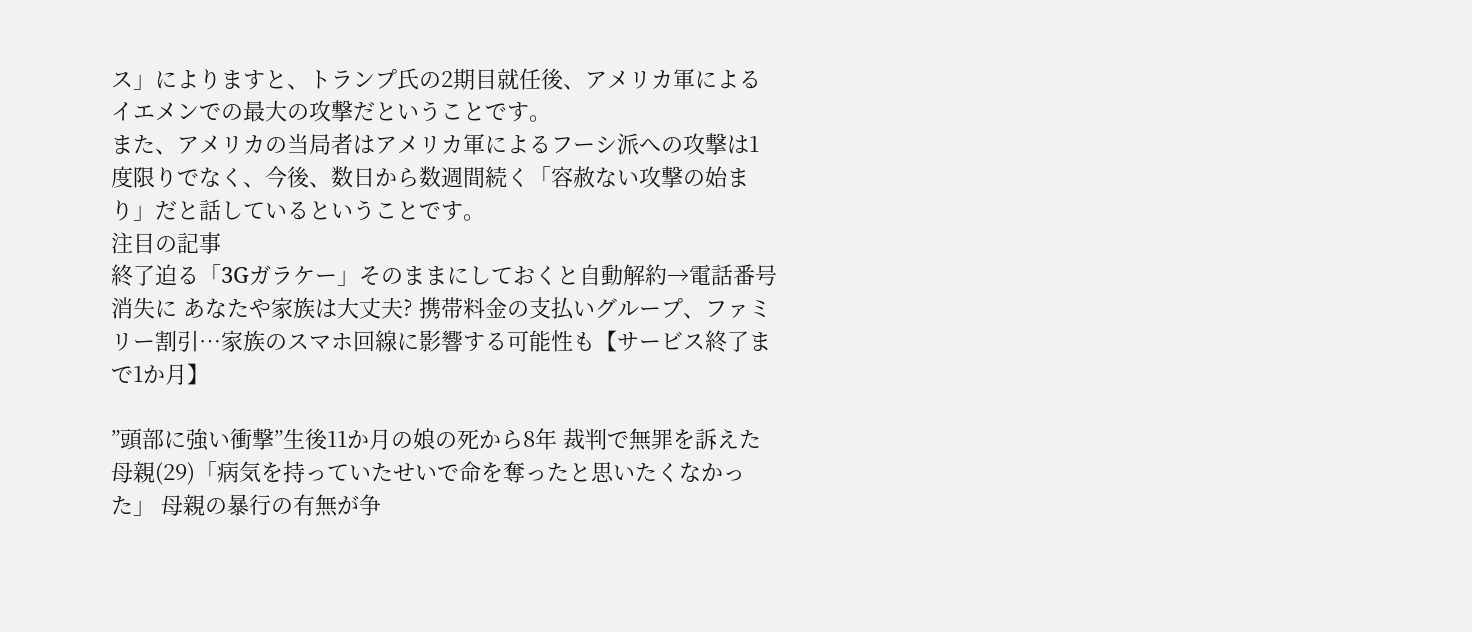ス」によりますと、トランプ氏の2期目就任後、アメリカ軍によるイエメンでの最大の攻撃だということです。
また、アメリカの当局者はアメリカ軍によるフーシ派への攻撃は1度限りでなく、今後、数日から数週間続く「容赦ない攻撃の始まり」だと話しているということです。
注目の記事
終了迫る「3Gガラケー」そのままにしておくと自動解約→電話番号消失に あなたや家族は大丈夫? 携帯料金の支払いグループ、ファミリー割引…家族のスマホ回線に影響する可能性も【サービス終了まで1か月】

”頭部に強い衝撃”生後11か月の娘の死から8年 裁判で無罪を訴えた母親(29)「病気を持っていたせいで命を奪ったと思いたくなかった」 母親の暴行の有無が争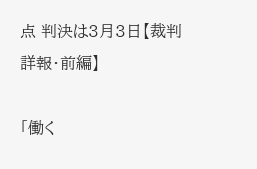点 判決は3月3日【裁判詳報・前編】

「働く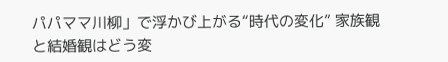パパママ川柳」で浮かび上がる“時代の変化” 家族観と結婚観はどう変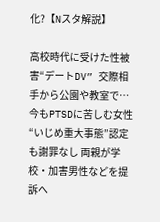化?【Nスタ解説】

高校時代に受けた性被害“デートDV” 交際相手から公園や教室で…今もPTSDに苦しむ女性 “いじめ重大事態”認定も謝罪なし 両親が学校・加害男性などを提訴へ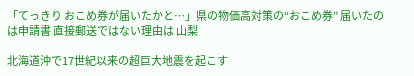「てっきり おこめ券が届いたかと…」県の物価高対策の“おこめ券” 届いたのは申請書 直接郵送ではない理由は 山梨

北海道沖で17世紀以来の超巨大地震を起こす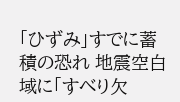「ひずみ」すでに蓄積の恐れ 地震空白域に「すべり欠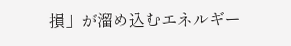損」が溜め込むエネルギー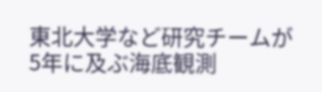東北大学など研究チームが5年に及ぶ海底観測